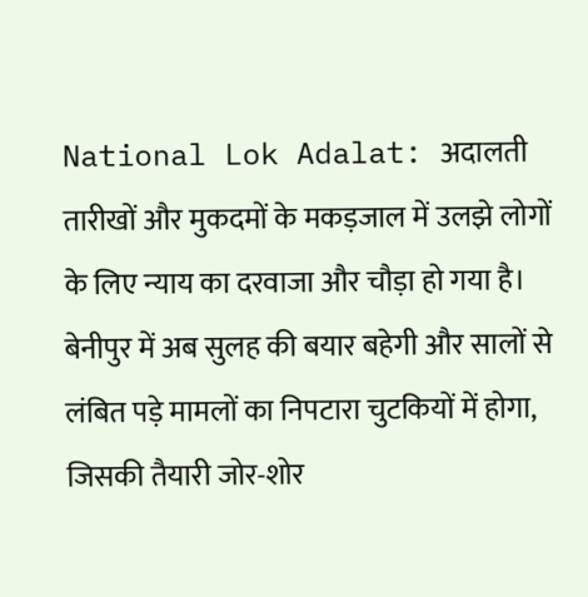National Lok Adalat: अदालती तारीखों और मुकदमों के मकड़जाल में उलझे लोगों के लिए न्याय का दरवाजा और चौड़ा हो गया है। बेनीपुर में अब सुलह की बयार बहेगी और सालों से लंबित पड़े मामलों का निपटारा चुटकियों में होगा, जिसकी तैयारी जोर-शोर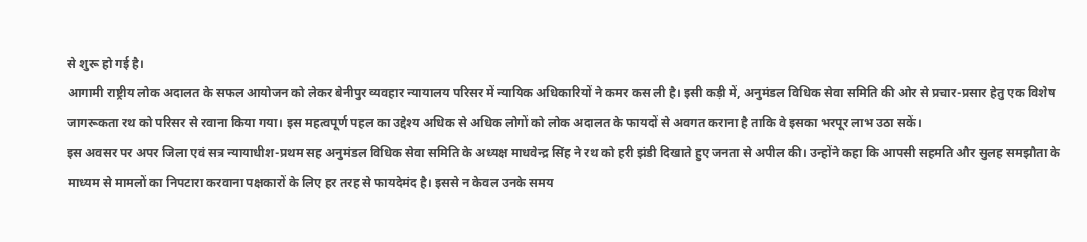से शुरू हो गई है।
आगामी राष्ट्रीय लोक अदालत के सफल आयोजन को लेकर बेनीपुर व्यवहार न्यायालय परिसर में न्यायिक अधिकारियों ने कमर कस ली है। इसी कड़ी में, अनुमंडल विधिक सेवा समिति की ओर से प्रचार-प्रसार हेतु एक विशेष जागरूकता रथ को परिसर से रवाना किया गया। इस महत्वपूर्ण पहल का उद्देश्य अधिक से अधिक लोगों को लोक अदालत के फायदों से अवगत कराना है ताकि वे इसका भरपूर लाभ उठा सकें।
इस अवसर पर अपर जिला एवं सत्र न्यायाधीश-प्रथम सह अनुमंडल विधिक सेवा समिति के अध्यक्ष माधवेन्द्र सिंह ने रथ को हरी झंडी दिखाते हुए जनता से अपील की। उन्होंने कहा कि आपसी सहमति और सुलह समझौता के माध्यम से मामलों का निपटारा करवाना पक्षकारों के लिए हर तरह से फायदेमंद है। इससे न केवल उनके समय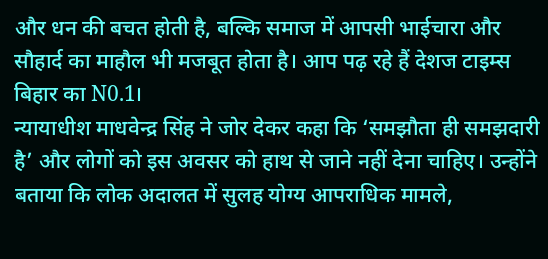और धन की बचत होती है, बल्कि समाज में आपसी भाईचारा और सौहार्द का माहौल भी मजबूत होता है। आप पढ़ रहे हैं देशज टाइम्स बिहार का N0.1।
न्यायाधीश माधवेन्द्र सिंह ने जोर देकर कहा कि ‘समझौता ही समझदारी है’ और लोगों को इस अवसर को हाथ से जाने नहीं देना चाहिए। उन्होंने बताया कि लोक अदालत में सुलह योग्य आपराधिक मामले,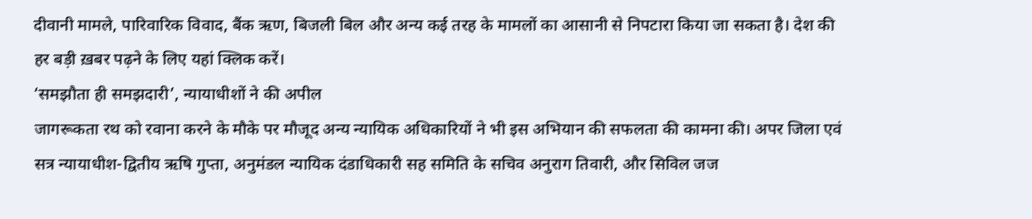दीवानी मामले, पारिवारिक विवाद, बैंक ऋण, बिजली बिल और अन्य कई तरह के मामलों का आसानी से निपटारा किया जा सकता है। देश की हर बड़ी ख़बर पढ़ने के लिए यहां क्लिक करें।
‘समझौता ही समझदारी’, न्यायाधीशों ने की अपील
जागरूकता रथ को रवाना करने के मौके पर मौजूद अन्य न्यायिक अधिकारियों ने भी इस अभियान की सफलता की कामना की। अपर जिला एवं सत्र न्यायाधीश-द्वितीय ऋषि गुप्ता, अनुमंडल न्यायिक दंडाधिकारी सह समिति के सचिव अनुराग तिवारी, और सिविल जज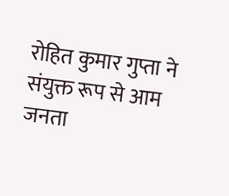रोहित कुमार गुप्ता ने संयुक्त रूप से आम जनता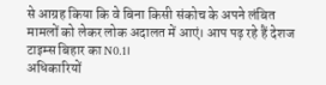से आग्रह किया कि वे बिना किसी संकोच के अपने लंबित मामलों को लेकर लोक अदालत में आएं। आप पढ़ रहे हैं देशज टाइम्स बिहार का N0.1।
अधिकारियों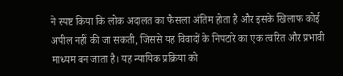ने स्पष्ट किया कि लोक अदालत का फैसला अंतिम होता है और इसके खिलाफ कोई अपील नहीं की जा सकती, जिससे यह विवादों के निपटारे का एक त्वरित और प्रभावी माध्यम बन जाता है। यह न्यायिक प्रक्रिया को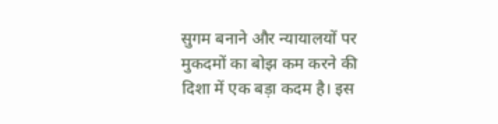सुगम बनाने और न्यायालयों पर मुकदमों का बोझ कम करने की दिशा में एक बड़ा कदम है। इस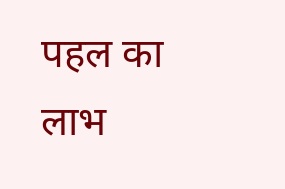पहल का लाभ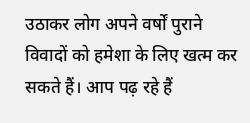उठाकर लोग अपने वर्षों पुराने विवादों को हमेशा के लिए खत्म कर सकते हैं। आप पढ़ रहे हैं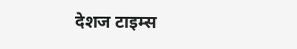देशज टाइम्स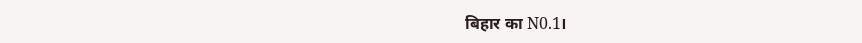बिहार का N0.1।